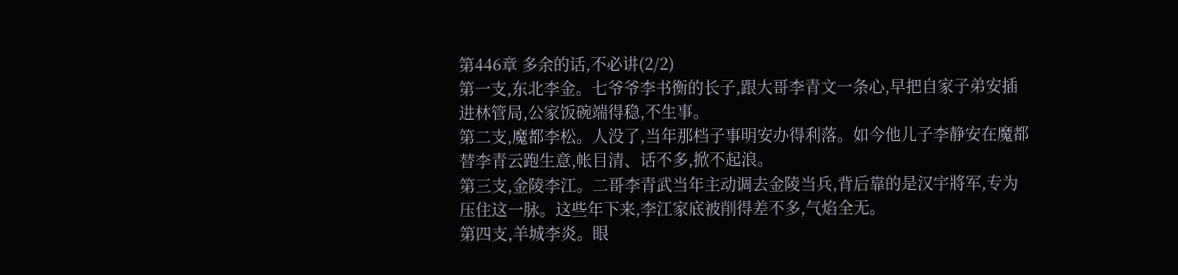第446章 多余的话,不必讲(2/2)
第一支,东北李金。七爷爷李书衡的长子,跟大哥李青文一条心,早把自家子弟安插进林管局,公家饭碗端得稳,不生事。
第二支,魔都李松。人没了,当年那档子事明安办得利落。如今他儿子李静安在魔都替李青云跑生意,帐目清、话不多,掀不起浪。
第三支,金陵李江。二哥李青武当年主动调去金陵当兵,背后靠的是汉宇將军,专为压住这一脉。这些年下来,李江家底被削得差不多,气焰全无。
第四支,羊城李炎。眼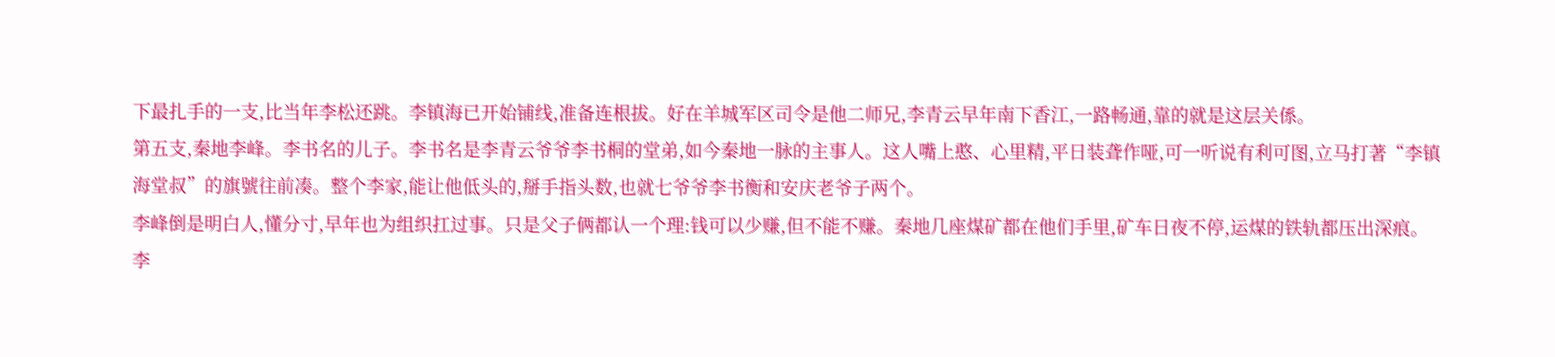下最扎手的一支,比当年李松还跳。李镇海已开始铺线,准备连根拔。好在羊城军区司令是他二师兄,李青云早年南下香江,一路畅通,靠的就是这层关係。
第五支,秦地李峰。李书名的儿子。李书名是李青云爷爷李书桐的堂弟,如今秦地一脉的主事人。这人嘴上憨、心里精,平日装聋作哑,可一听说有利可图,立马打著“李镇海堂叔”的旗號往前凑。整个李家,能让他低头的,掰手指头数,也就七爷爷李书衡和安庆老爷子两个。
李峰倒是明白人,懂分寸,早年也为组织扛过事。只是父子俩都认一个理:钱可以少赚,但不能不赚。秦地几座煤矿都在他们手里,矿车日夜不停,运煤的铁轨都压出深痕。李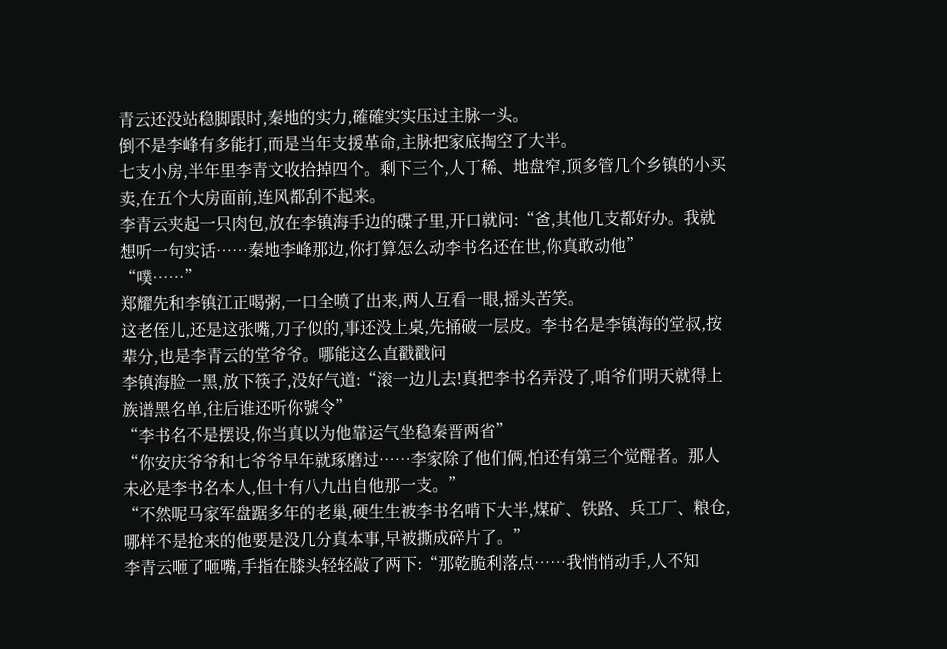青云还没站稳脚跟时,秦地的实力,確確实实压过主脉一头。
倒不是李峰有多能打,而是当年支援革命,主脉把家底掏空了大半。
七支小房,半年里李青文收拾掉四个。剩下三个,人丁稀、地盘窄,顶多管几个乡镇的小买卖,在五个大房面前,连风都刮不起来。
李青云夹起一只肉包,放在李镇海手边的碟子里,开口就问:“爸,其他几支都好办。我就想听一句实话……秦地李峰那边,你打算怎么动李书名还在世,你真敢动他”
“噗……”
郑耀先和李镇江正喝粥,一口全喷了出来,两人互看一眼,摇头苦笑。
这老侄儿,还是这张嘴,刀子似的,事还没上桌,先捅破一层皮。李书名是李镇海的堂叔,按辈分,也是李青云的堂爷爷。哪能这么直戳戳问
李镇海脸一黑,放下筷子,没好气道:“滚一边儿去!真把李书名弄没了,咱爷们明天就得上族谱黑名单,往后谁还听你號令”
“李书名不是摆设,你当真以为他靠运气坐稳秦晋两省”
“你安庆爷爷和七爷爷早年就琢磨过……李家除了他们俩,怕还有第三个觉醒者。那人未必是李书名本人,但十有八九出自他那一支。”
“不然呢马家军盘踞多年的老巢,硬生生被李书名啃下大半,煤矿、铁路、兵工厂、粮仓,哪样不是抢来的他要是没几分真本事,早被撕成碎片了。”
李青云咂了咂嘴,手指在膝头轻轻敲了两下:“那乾脆利落点……我悄悄动手,人不知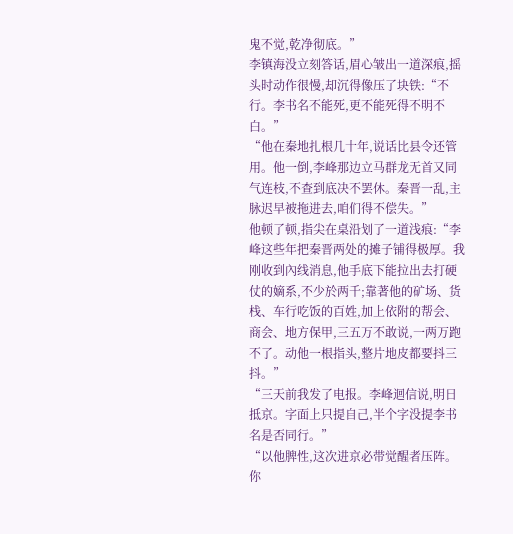鬼不觉,乾净彻底。”
李镇海没立刻答话,眉心皱出一道深痕,摇头时动作很慢,却沉得像压了块铁:“不行。李书名不能死,更不能死得不明不白。”
“他在秦地扎根几十年,说话比县令还管用。他一倒,李峰那边立马群龙无首又同气连枝,不查到底决不罢休。秦晋一乱,主脉迟早被拖进去,咱们得不偿失。”
他顿了顿,指尖在桌沿划了一道浅痕:“李峰这些年把秦晋两处的摊子铺得极厚。我刚收到內线消息,他手底下能拉出去打硬仗的嫡系,不少於两千;靠著他的矿场、货栈、车行吃饭的百姓,加上依附的帮会、商会、地方保甲,三五万不敢说,一两万跑不了。动他一根指头,整片地皮都要抖三抖。”
“三天前我发了电报。李峰迴信说,明日抵京。字面上只提自己,半个字没提李书名是否同行。”
“以他脾性,这次进京必带觉醒者压阵。你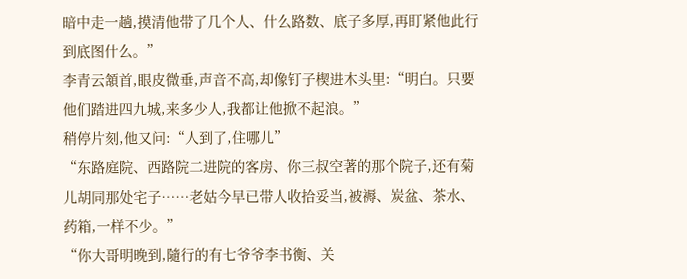暗中走一趟,摸清他带了几个人、什么路数、底子多厚,再盯紧他此行到底图什么。”
李青云頷首,眼皮微垂,声音不高,却像钉子楔进木头里:“明白。只要他们踏进四九城,来多少人,我都让他掀不起浪。”
稍停片刻,他又问:“人到了,住哪儿”
“东路庭院、西路院二进院的客房、你三叔空著的那个院子,还有菊儿胡同那处宅子……老姑今早已带人收拾妥当,被褥、炭盆、茶水、药箱,一样不少。”
“你大哥明晚到,隨行的有七爷爷李书衡、关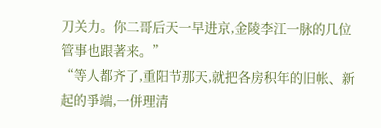刀关力。你二哥后天一早进京,金陵李江一脉的几位管事也跟著来。”
“等人都齐了,重阳节那天,就把各房积年的旧帐、新起的爭端,一併理清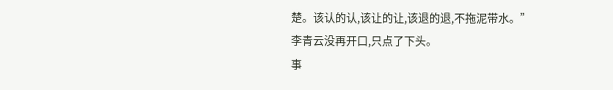楚。该认的认,该让的让,该退的退,不拖泥带水。”
李青云没再开口,只点了下头。
事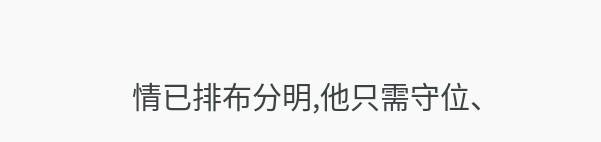情已排布分明,他只需守位、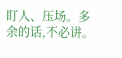盯人、压场。多余的话,不必讲。